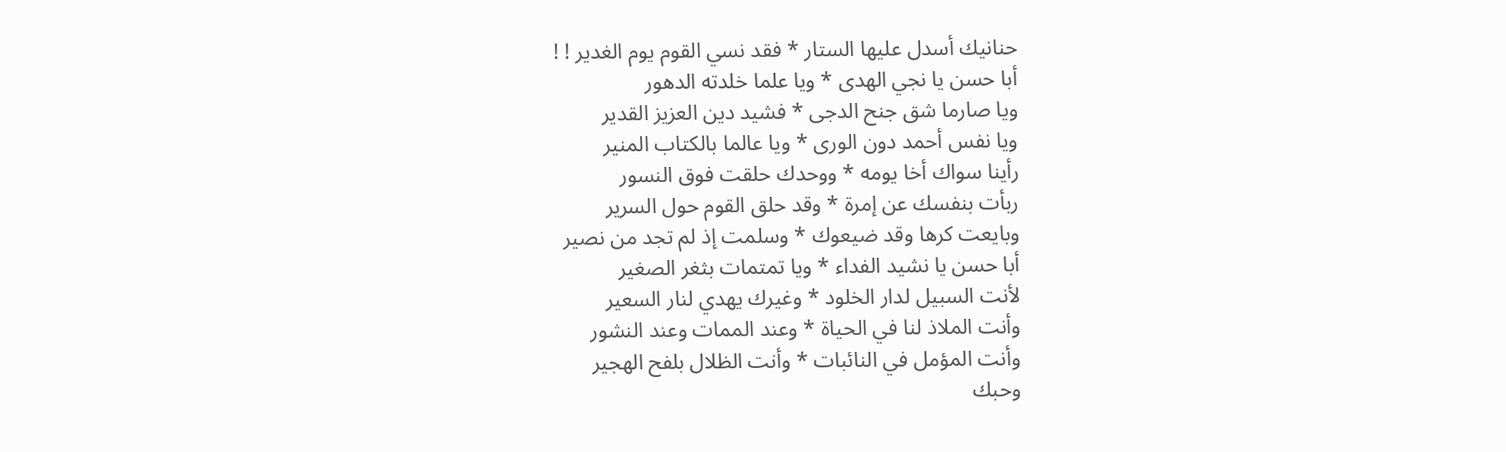حنانيك أسدل عليها الستار * فقد نسي القوم يوم الغدير ! !
أبا حسن يا نجي الهدى * ويا علما خلدته الدهور
ويا صارما شق جنح الدجى * فشيد دين العزيز القدير
ويا نفس أحمد دون الورى * ويا عالما بالكتاب المنير
رأينا سواك أخا يومه * ووحدك حلقت فوق النسور
ربأت بنفسك عن إمرة * وقد حلق القوم حول السرير
وبايعت كرها وقد ضيعوك * وسلمت إذ لم تجد من نصير
أبا حسن يا نشيد الفداء * ويا تمتمات بثغر الصغير
لأنت السبيل لدار الخلود * وغيرك يهدي لنار السعير
وأنت الملاذ لنا في الحياة * وعند الممات وعند النشور
وأنت المؤمل في النائبات * وأنت الظلال بلفح الهجير
وحبك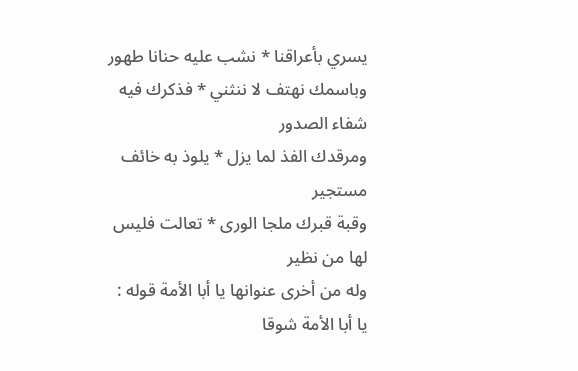يسري بأعراقنا * نشب عليه حنانا طهور
وباسمك نهتف لا ننثني * فذكرك فيه شفاء الصدور
ومرقدك الفذ لما يزل * يلوذ به خائف مستجير
وقبة قبرك ملجا الورى * تعالت فليس لها من نظير
وله من أخرى عنوانها يا أبا الأمة قوله :
يا أبا الأمة شوقا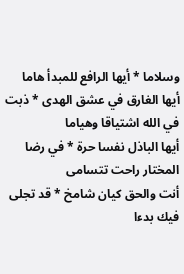وسلاما * أيها الرافع للمبدأ هاما
أيها الغارق في عشق الهدى * ذبت في الله اشتياقا وهياما
أيها الباذل نفسا حرة * في رضا المختار راحت تتسامى
أنت والحق كيان شامخ * قد تجلى فيك بدءا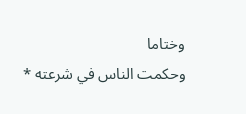وختاما
وحكمت الناس في شرعته *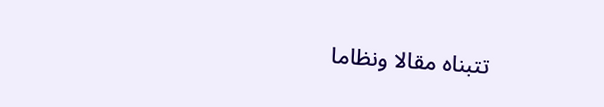تتبناه مقالا ونظاما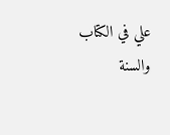علي في الكتاب والسنة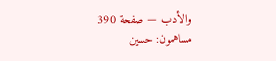والأدب — صفحة 390
مساهمون: حسين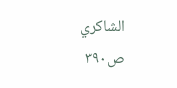الشاكري
ص٣٩٠